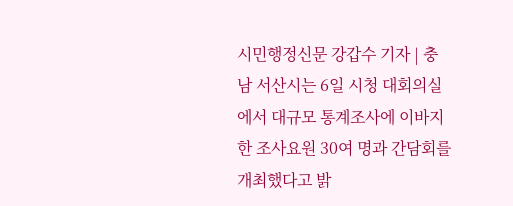시민행정신문 강갑수 기자 | 충남 서산시는 6일 시청 대회의실에서 대규모 통계조사에 이바지한 조사요원 30여 명과 간담회를 개최했다고 밝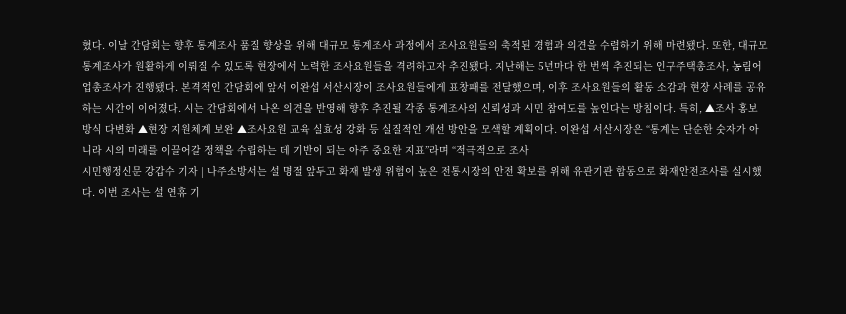혔다. 이날 간담회는 향후 통계조사 품질 향상을 위해 대규모 통계조사 과정에서 조사요원들의 축적된 경험과 의견을 수렴하기 위해 마련됐다. 또한, 대규모 통계조사가 원활하게 이뤄질 수 있도록 현장에서 노력한 조사요원들을 격려하고자 추진됐다. 지난해는 5년마다 한 번씩 추진되는 인구주택총조사, 농림어업총조사가 진행됐다. 본격적인 간담회에 앞서 이완섭 서산시장이 조사요원들에게 표창패를 전달했으며, 이후 조사요원들의 활동 소감과 현장 사례를 공유하는 시간이 이어졌다. 시는 간담회에서 나온 의견을 반영해 향후 추진될 각종 통계조사의 신뢰성과 시민 참여도를 높인다는 방침이다. 특히, ▲조사 홍보 방식 다변화 ▲현장 지원체계 보완 ▲조사요원 교육 실효성 강화 등 실질적인 개선 방안을 모색할 계획이다. 이완섭 서산시장은 “통계는 단순한 숫자가 아니라 시의 미래를 이끌어갈 정책을 수립하는 데 기반이 되는 아주 중요한 지표”라며 “적극적으로 조사
시민행정신문 강갑수 기자 | 나주소방서는 설 명절 앞두고 화재 발생 위험이 높은 전통시장의 안전 확보를 위해 유관기관 합동으로 화재안전조사를 실시했다. 이번 조사는 설 연휴 기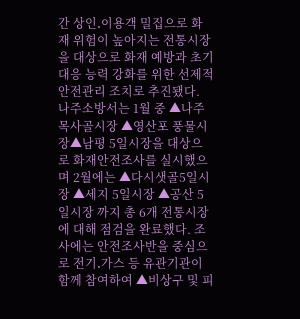간 상인․이용객 밀집으로 화재 위험이 높아지는 전통시장을 대상으로 화재 예방과 초기 대응 능력 강화를 위한 선제적 안전관리 조치로 추진됐다. 나주소방서는 1월 중 ▲나주 목사골시장 ▲영산포 풍물시장▲남평 5일시장을 대상으로 화재안전조사를 실시했으며 2월에는 ▲다시샛골5일시장 ▲세지 5일시장 ▲공산 5일시장 까지 총 6개 전통시장에 대해 점검을 완료했다. 조사에는 안전조사반을 중심으로 전기․가스 등 유관기관이 함께 참여하여 ▲비상구 및 피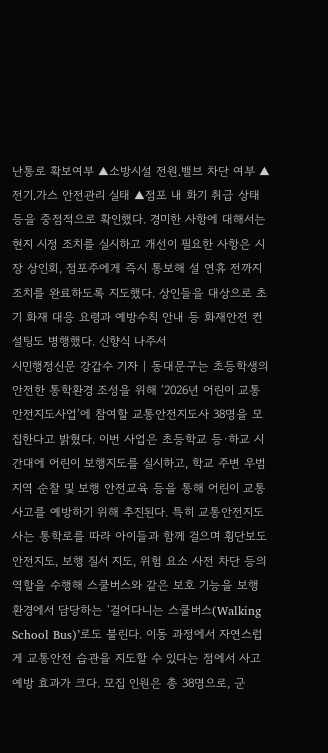난통로 확보여부 ▲소방시설 전원․밸브 차단 여부 ▲ 전기․가스 안전관리 실태 ▲점포 내 화기 취급 상태 등을 중점적으로 확인했다. 경미한 사항에 대해서는 현지 시정 조치를 실시하고 개선이 필요한 사항은 시장 상인회, 점포주에게 즉시 통보해 설 연휴 전까지 조치를 완료하도록 지도했다. 상인들을 대상으로 초기 화재 대응 요령과 예방수칙 안내 등 화재안전 컨설팅도 병행했다. 신향식 나주서
시민행정신문 강갑수 기자 | 동대문구는 초등학생의 안전한 통학환경 조성을 위해 ‘2026년 어린이 교통안전지도사업’에 참여할 교통안전지도사 38명을 모집한다고 밝혔다. 이번 사업은 초등학교 등·하교 시간대에 어린이 보행지도를 실시하고, 학교 주변 우범지역 순찰 및 보행 안전교육 등을 통해 어린이 교통사고를 예방하기 위해 추진된다. 특히 교통안전지도사는 통학로를 따라 아이들과 함께 걸으며 횡단보도 안전지도, 보행 질서 지도, 위험 요소 사전 차단 등의 역할을 수행해 스쿨버스와 같은 보호 기능을 보행 환경에서 담당하는 ‘걸어다니는 스쿨버스(Walking School Bus)’로도 불린다. 이동 과정에서 자연스럽게 교통안전 습관을 지도할 수 있다는 점에서 사고 예방 효과가 크다. 모집 인원은 총 38명으로, 군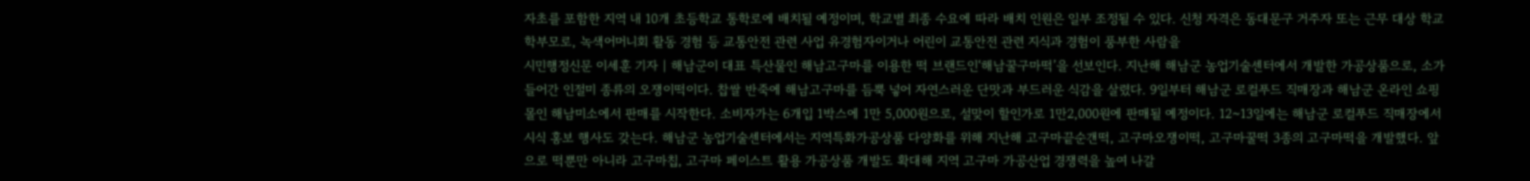자초를 포함한 지역 내 10개 초등학교 통학로에 배치될 예정이며, 학교별 최종 수요에 따라 배치 인원은 일부 조정될 수 있다. 신청 자격은 동대문구 거주자 또는 근무 대상 학교 학부모로, 녹색어머니회 활동 경험 등 교통안전 관련 사업 유경험자이거나 어린이 교통안전 관련 지식과 경험이 풍부한 사람을
시민행정신문 이세훈 기자 | 해남군이 대표 특산물인 해남고구마를 이용한 떡 브랜드인‘해남꿀구마떡’을 선보인다. 지난해 해남군 농업기술센터에서 개발한 가공상품으로, 소가 들어간 인절미 종류의 오쟁이떡이다. 찹쌀 반죽에 해남고구마를 듬뿍 넣어 자연스러운 단맛과 부드러운 식감을 살렸다. 9일부터 해남군 로컬푸드 직매장과 해남군 온라인 쇼핑몰인 해남미소에서 판매를 시작한다. 소비자가는 6개입 1박스에 1만 5,000원으로, 설맞이 할인가로 1만2,000원에 판매될 예정이다. 12~13일에는 해남군 로컬푸드 직매장에서 시식 홍보 행사도 갖는다. 해남군 농업기술센터에서는 지역특화가공상품 다양화를 위해 지난해 고구마끝순갠떡, 고구마오쟁이떡, 고구마꿀떡 3종의 고구마떡을 개발했다. 앞으로 떡뿐만 아니라 고구마칩, 고구마 페이스트 활용 가공상품 개발도 확대해 지역 고구마 가공산업 경쟁력을 높여 나갈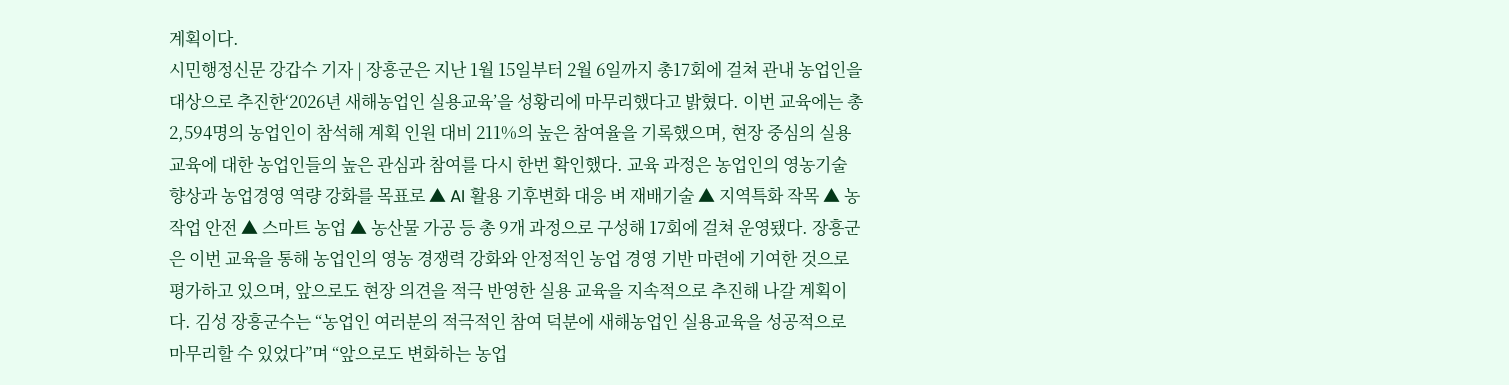계획이다.
시민행정신문 강갑수 기자 | 장흥군은 지난 1월 15일부터 2월 6일까지 총17회에 걸쳐 관내 농업인을 대상으로 추진한‘2026년 새해농업인 실용교육’을 성황리에 마무리했다고 밝혔다. 이번 교육에는 총2,594명의 농업인이 참석해 계획 인원 대비 211%의 높은 참여율을 기록했으며, 현장 중심의 실용 교육에 대한 농업인들의 높은 관심과 참여를 다시 한번 확인했다. 교육 과정은 농업인의 영농기술 향상과 농업경영 역량 강화를 목표로 ▲ AI 활용 기후변화 대응 벼 재배기술 ▲ 지역특화 작목 ▲ 농작업 안전 ▲ 스마트 농업 ▲ 농산물 가공 등 총 9개 과정으로 구성해 17회에 걸쳐 운영됐다. 장흥군은 이번 교육을 통해 농업인의 영농 경쟁력 강화와 안정적인 농업 경영 기반 마련에 기여한 것으로 평가하고 있으며, 앞으로도 현장 의견을 적극 반영한 실용 교육을 지속적으로 추진해 나갈 계획이다. 김성 장흥군수는 “농업인 여러분의 적극적인 참여 덕분에 새해농업인 실용교육을 성공적으로 마무리할 수 있었다”며 “앞으로도 변화하는 농업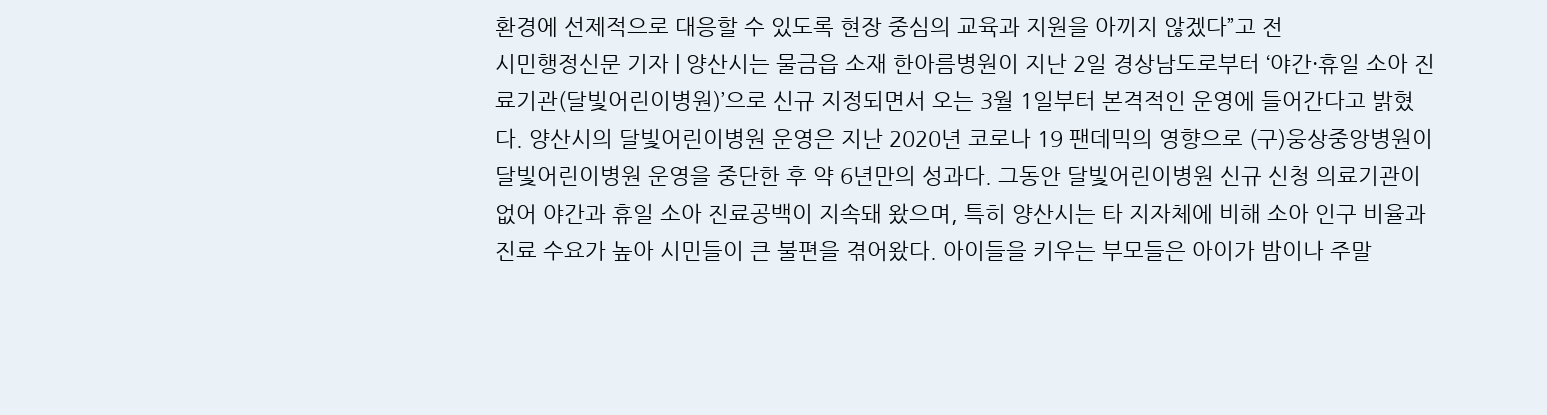환경에 선제적으로 대응할 수 있도록 현장 중심의 교육과 지원을 아끼지 않겠다”고 전
시민행정신문 기자 | 양산시는 물금읍 소재 한아름병원이 지난 2일 경상남도로부터 ‘야간·휴일 소아 진료기관(달빛어린이병원)’으로 신규 지정되면서 오는 3월 1일부터 본격적인 운영에 들어간다고 밝혔다. 양산시의 달빛어린이병원 운영은 지난 2020년 코로나 19 팬데믹의 영향으로 (구)웅상중앙병원이 달빛어린이병원 운영을 중단한 후 약 6년만의 성과다. 그동안 달빛어린이병원 신규 신청 의료기관이 없어 야간과 휴일 소아 진료공백이 지속돼 왔으며, 특히 양산시는 타 지자체에 비해 소아 인구 비율과 진료 수요가 높아 시민들이 큰 불편을 겪어왔다. 아이들을 키우는 부모들은 아이가 밤이나 주말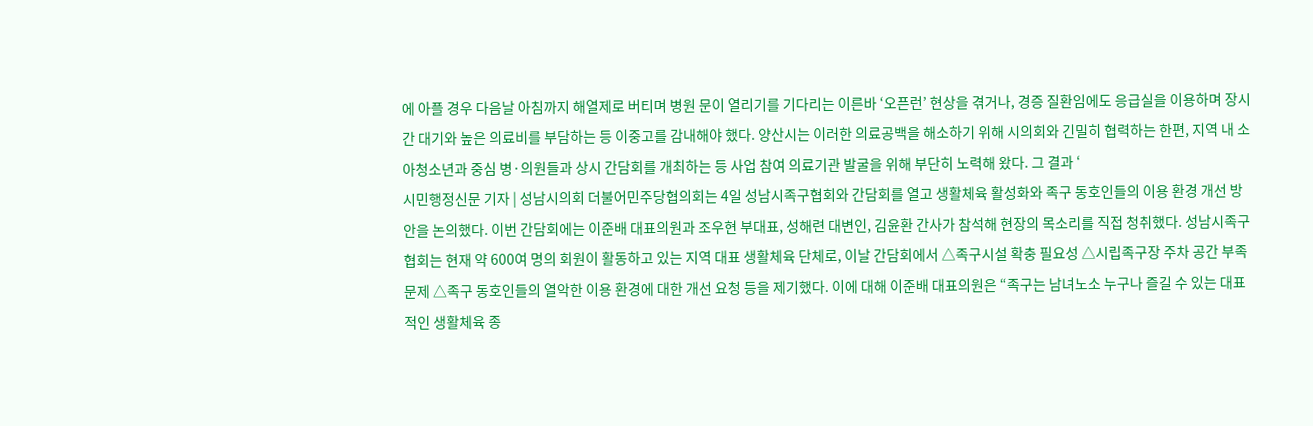에 아플 경우 다음날 아침까지 해열제로 버티며 병원 문이 열리기를 기다리는 이른바 ‘오픈런’ 현상을 겪거나, 경증 질환임에도 응급실을 이용하며 장시간 대기와 높은 의료비를 부담하는 등 이중고를 감내해야 했다. 양산시는 이러한 의료공백을 해소하기 위해 시의회와 긴밀히 협력하는 한편, 지역 내 소아청소년과 중심 병·의원들과 상시 간담회를 개최하는 등 사업 참여 의료기관 발굴을 위해 부단히 노력해 왔다. 그 결과 ‘
시민행정신문 기자 | 성남시의회 더불어민주당협의회는 4일 성남시족구협회와 간담회를 열고 생활체육 활성화와 족구 동호인들의 이용 환경 개선 방안을 논의했다. 이번 간담회에는 이준배 대표의원과 조우현 부대표, 성해련 대변인, 김윤환 간사가 참석해 현장의 목소리를 직접 청취했다. 성남시족구협회는 현재 약 600여 명의 회원이 활동하고 있는 지역 대표 생활체육 단체로, 이날 간담회에서 △족구시설 확충 필요성 △시립족구장 주차 공간 부족 문제 △족구 동호인들의 열악한 이용 환경에 대한 개선 요청 등을 제기했다. 이에 대해 이준배 대표의원은 “족구는 남녀노소 누구나 즐길 수 있는 대표적인 생활체육 종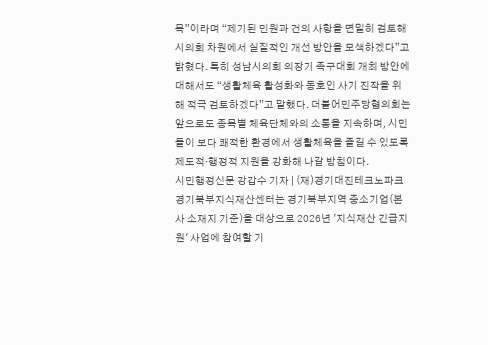목”이라며 “제기된 민원과 건의 사항을 면밀히 검토해 시의회 차원에서 실질적인 개선 방안을 모색하겠다”고 밝혔다. 특히 성남시의회 의장기 족구대회 개최 방안에 대해서도 “생활체육 활성화와 동호인 사기 진작을 위해 적극 검토하겠다”고 말했다. 더불어민주당협의회는 앞으로도 종목별 체육단체와의 소통을 지속하며, 시민들이 보다 쾌적한 환경에서 생활체육을 즐길 수 있도록 제도적·행정적 지원을 강화해 나갈 방침이다.
시민행정신문 강갑수 기자 | (재)경기대진테크노파크 경기북부지식재산센터는 경기북부지역 중소기업(본사 소재지 기준)을 대상으로 2026년 '지식재산 긴급지원' 사업에 참여할 기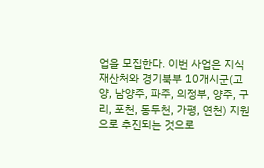업을 모집한다. 이번 사업은 지식재산처와 경기북부 10개시군(고양, 남양주, 파주, 의정부, 양주, 구리, 포천, 동두천, 가평, 연천) 지원으로 추진되는 것으로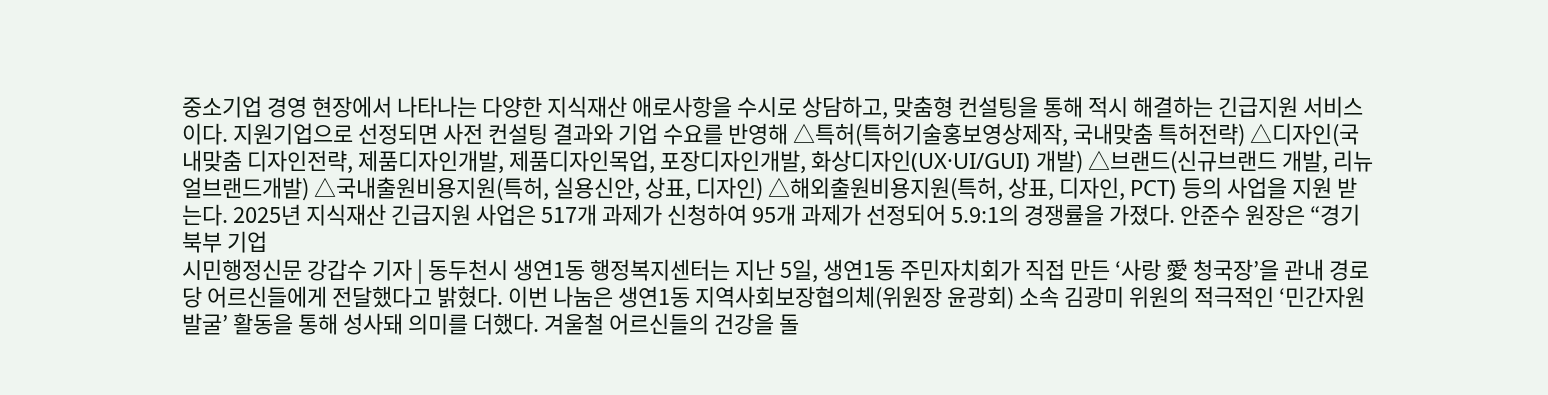중소기업 경영 현장에서 나타나는 다양한 지식재산 애로사항을 수시로 상담하고, 맞춤형 컨설팅을 통해 적시 해결하는 긴급지원 서비스이다. 지원기업으로 선정되면 사전 컨설팅 결과와 기업 수요를 반영해 △특허(특허기술홍보영상제작, 국내맞춤 특허전략) △디자인(국내맞춤 디자인전략, 제품디자인개발, 제품디자인목업, 포장디자인개발, 화상디자인(UX·UI/GUI) 개발) △브랜드(신규브랜드 개발, 리뉴얼브랜드개발) △국내출원비용지원(특허, 실용신안, 상표, 디자인) △해외출원비용지원(특허, 상표, 디자인, PCT) 등의 사업을 지원 받는다. 2025년 지식재산 긴급지원 사업은 517개 과제가 신청하여 95개 과제가 선정되어 5.9:1의 경쟁률을 가졌다. 안준수 원장은 “경기북부 기업
시민행정신문 강갑수 기자 | 동두천시 생연1동 행정복지센터는 지난 5일, 생연1동 주민자치회가 직접 만든 ‘사랑 愛 청국장’을 관내 경로당 어르신들에게 전달했다고 밝혔다. 이번 나눔은 생연1동 지역사회보장협의체(위원장 윤광회) 소속 김광미 위원의 적극적인 ‘민간자원 발굴’ 활동을 통해 성사돼 의미를 더했다. 겨울철 어르신들의 건강을 돌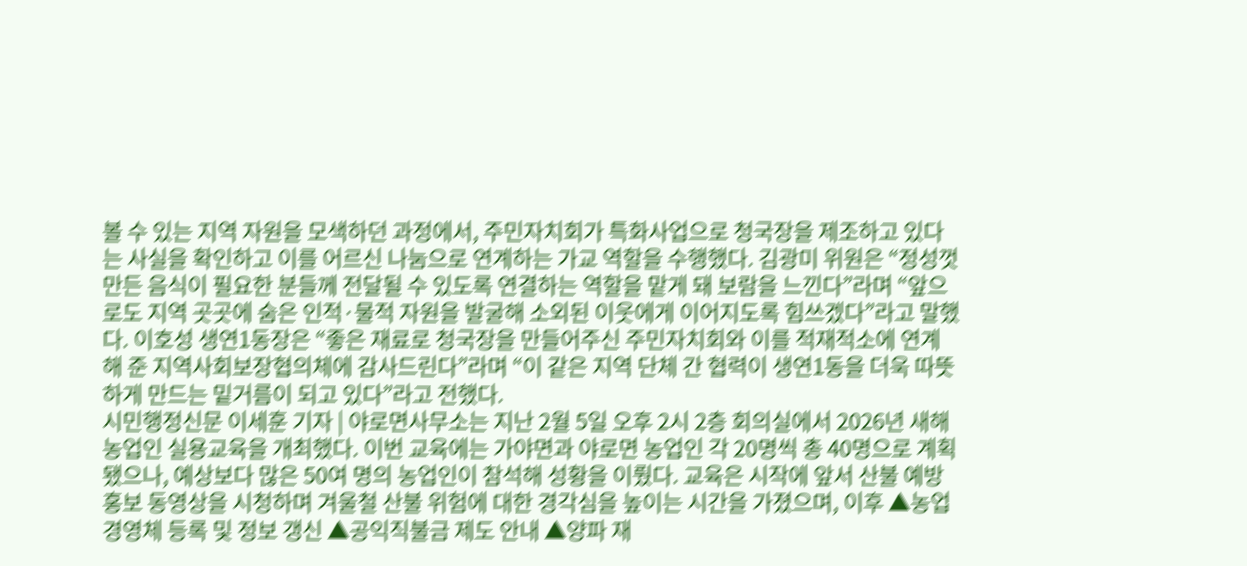볼 수 있는 지역 자원을 모색하던 과정에서, 주민자치회가 특화사업으로 청국장을 제조하고 있다는 사실을 확인하고 이를 어르신 나눔으로 연계하는 가교 역할을 수행했다. 김광미 위원은 “정성껏 만든 음식이 필요한 분들께 전달될 수 있도록 연결하는 역할을 맡게 돼 보람을 느낀다”라며 “앞으로도 지역 곳곳에 숨은 인적·물적 자원을 발굴해 소외된 이웃에게 이어지도록 힘쓰겠다”라고 말했다. 이호성 생연1동장은 “좋은 재료로 청국장을 만들어주신 주민자치회와 이를 적재적소에 연계해 준 지역사회보장협의체에 감사드린다”라며 “이 같은 지역 단체 간 협력이 생연1동을 더욱 따뜻하게 만드는 밑거름이 되고 있다”라고 전했다.
시민행정신문 이세훈 기자 | 야로면사무소는 지난 2월 5일 오후 2시 2층 회의실에서 2026년 새해농업인 실용교육을 개최했다. 이번 교육에는 가야면과 야로면 농업인 각 20명씩 총 40명으로 계획됐으나, 예상보다 많은 50여 명의 농업인이 참석해 성황을 이뤘다. 교육은 시작에 앞서 산불 예방 홍보 동영상을 시청하며 겨울철 산불 위험에 대한 경각심을 높이는 시간을 가졌으며, 이후 ▲농업경영체 등록 및 정보 갱신 ▲공익직불금 제도 안내 ▲양파 재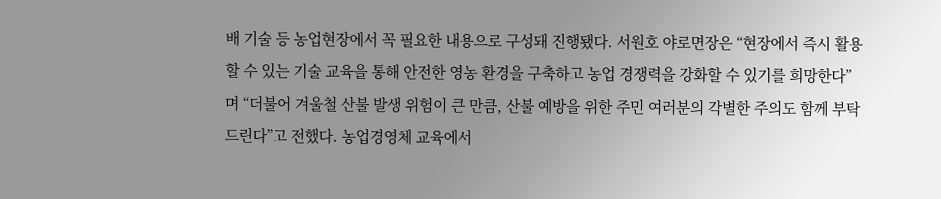배 기술 등 농업현장에서 꼭 필요한 내용으로 구성돼 진행됐다. 서원호 야로면장은 “현장에서 즉시 활용할 수 있는 기술 교육을 통해 안전한 영농 환경을 구축하고 농업 경쟁력을 강화할 수 있기를 희망한다”며 “더불어 겨울철 산불 발생 위험이 큰 만큼, 산불 예방을 위한 주민 여러분의 각별한 주의도 함께 부탁드린다”고 전했다. 농업경영체 교육에서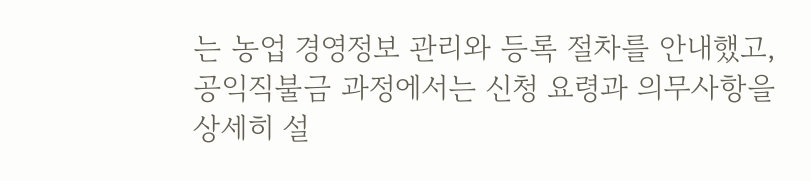는 농업 경영정보 관리와 등록 절차를 안내했고, 공익직불금 과정에서는 신청 요령과 의무사항을 상세히 설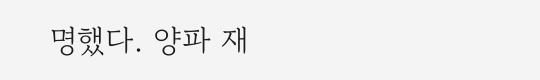명했다. 양파 재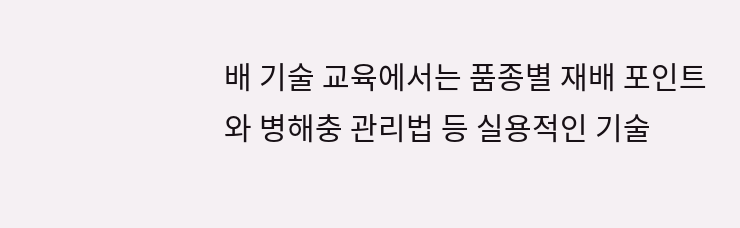배 기술 교육에서는 품종별 재배 포인트와 병해충 관리법 등 실용적인 기술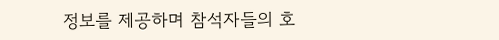정보를 제공하며 참석자들의 호